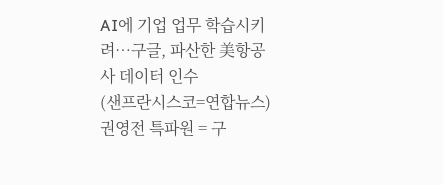AI에 기업 업무 학습시키려…구글, 파산한 美항공사 데이터 인수
(샌프란시스코=연합뉴스) 권영전 특파원 = 구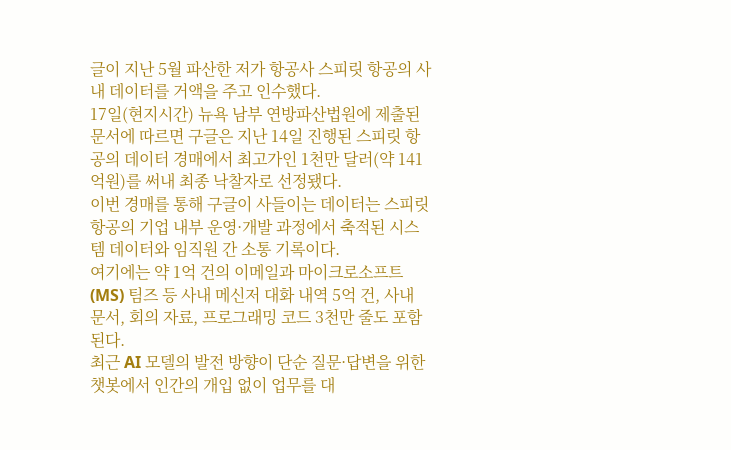글이 지난 5월 파산한 저가 항공사 스피릿 항공의 사내 데이터를 거액을 주고 인수했다.
17일(현지시간) 뉴욕 남부 연방파산법원에 제출된 문서에 따르면 구글은 지난 14일 진행된 스피릿 항공의 데이터 경매에서 최고가인 1천만 달러(약 141억원)를 써내 최종 낙찰자로 선정됐다.
이번 경매를 통해 구글이 사들이는 데이터는 스피릿 항공의 기업 내부 운영·개발 과정에서 축적된 시스템 데이터와 임직원 간 소통 기록이다.
여기에는 약 1억 건의 이메일과 마이크로소프트(MS) 팀즈 등 사내 메신저 대화 내역 5억 건, 사내 문서, 회의 자료, 프로그래밍 코드 3천만 줄도 포함된다.
최근 AI 모델의 발전 방향이 단순 질문·답변을 위한 챗봇에서 인간의 개입 없이 업무를 대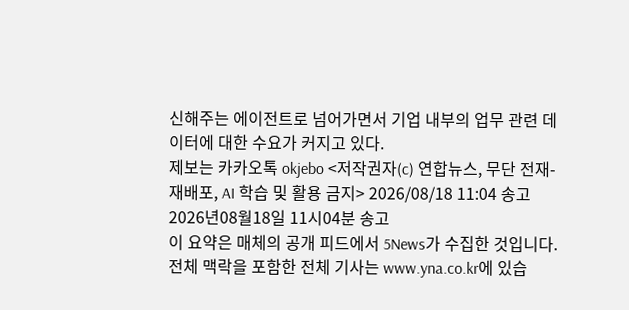신해주는 에이전트로 넘어가면서 기업 내부의 업무 관련 데이터에 대한 수요가 커지고 있다.
제보는 카카오톡 okjebo <저작권자(c) 연합뉴스, 무단 전재-재배포, AI 학습 및 활용 금지> 2026/08/18 11:04 송고 2026년08월18일 11시04분 송고
이 요약은 매체의 공개 피드에서 5News가 수집한 것입니다. 전체 맥락을 포함한 전체 기사는 www.yna.co.kr에 있습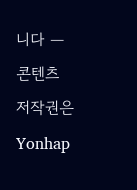니다 — 콘텐츠 저작권은 Yonhap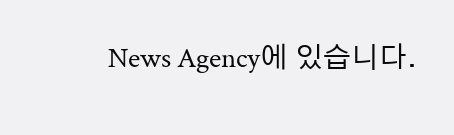News Agency에 있습니다.